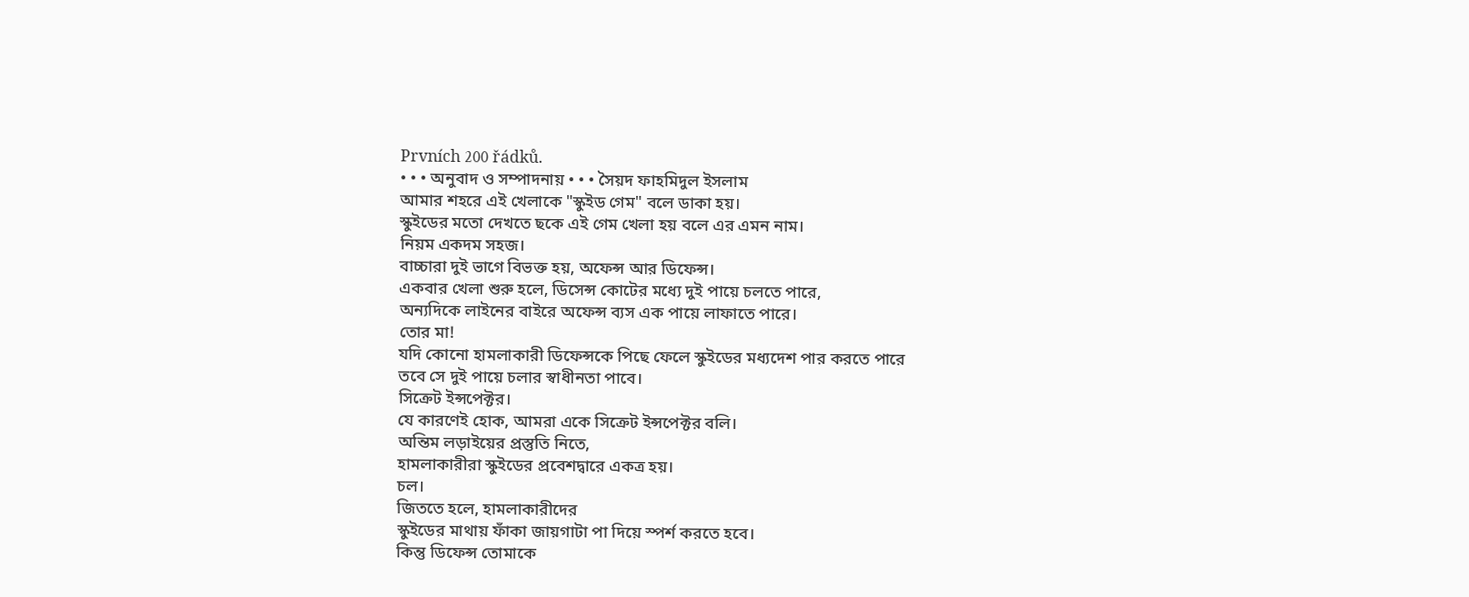Prvních 200 řádků.
• • • অনুবাদ ও সম্পাদনায় • • • সৈয়দ ফাহমিদুল ইসলাম
আমার শহরে এই খেলাকে "স্কুইড গেম" বলে ডাকা হয়।
স্কুইডের মতো দেখতে ছকে এই গেম খেলা হয় বলে এর এমন নাম।
নিয়ম একদম সহজ।
বাচ্চারা দুই ভাগে বিভক্ত হয়, অফেন্স আর ডিফেন্স।
একবার খেলা শুরু হলে, ডিসেন্স কোটের মধ্যে দুই পায়ে চলতে পারে,
অন্যদিকে লাইনের বাইরে অফেন্স ব্যস এক পায়ে লাফাতে পারে।
তোর মা!
যদি কোনো হামলাকারী ডিফেন্সকে পিছে ফেলে স্কুইডের মধ্যদেশ পার করতে পারে
তবে সে দুই পায়ে চলার স্বাধীনতা পাবে।
সিক্রেট ইন্সপেক্টর।
যে কারণেই হোক, আমরা একে সিক্রেট ইন্সপেক্টর বলি।
অন্তিম লড়াইয়ের প্রস্তুতি নিতে,
হামলাকারীরা স্কুইডের প্রবেশদ্বারে একত্র হয়।
চল।
জিততে হলে, হামলাকারীদের
স্কুইডের মাথায় ফাঁকা জায়গাটা পা দিয়ে স্পর্শ করতে হবে।
কিন্তু ডিফেন্স তোমাকে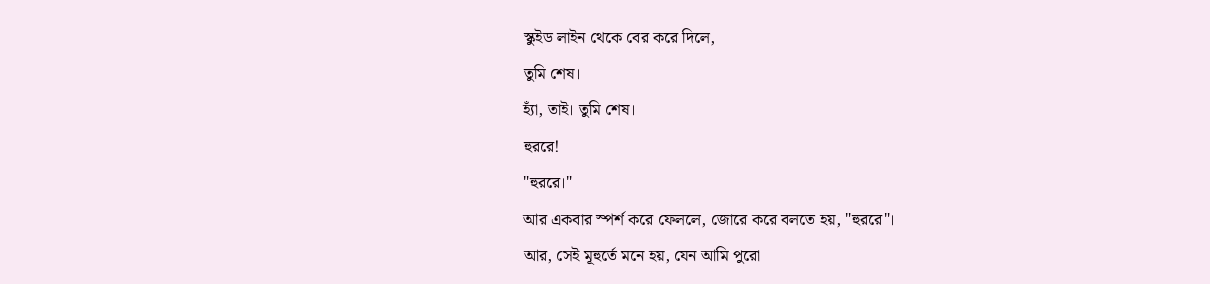স্কুইড লাইন থেকে বের করে দিলে,
তুমি শেষ।
হ্যাঁ, তাই। তুমি শেষ।
হুররে!
"হুররে।"
আর একবার স্পর্শ করে ফেললে, জোরে করে বলতে হয়, "হুররে"।
আর, সেই মূহুর্তে মনে হয়, যেন আমি পুরো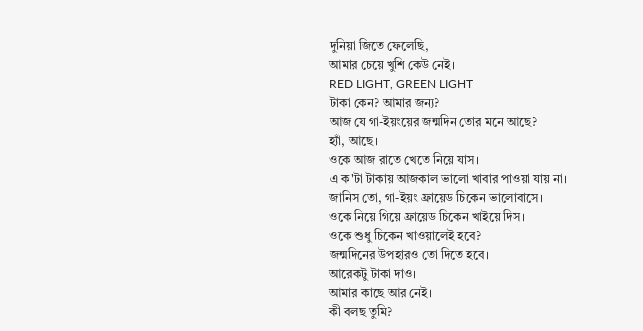দুনিয়া জিতে ফেলেছি,
আমার চেয়ে খুশি কেউ নেই।
RED LIGHT, GREEN LIGHT
টাকা কেন? আমার জন্য?
আজ যে গা-ইয়ংয়ের জন্মদিন তোর মনে আছে?
হ্যাঁ, আছে।
ওকে আজ রাতে খেতে নিয়ে যাস।
এ ক'টা টাকায় আজকাল ভালো খাবার পাওয়া যায় না।
জানিস তো, গা-ইয়ং ফ্রায়েড চিকেন ভালোবাসে।
ওকে নিয়ে গিয়ে ফ্রায়েড চিকেন খাইয়ে দিস।
ওকে শুধু চিকেন খাওয়ালেই হবে?
জন্মদিনের উপহারও তো দিতে হবে।
আরেকটু টাকা দাও।
আমার কাছে আর নেই।
কী বলছ তুমি?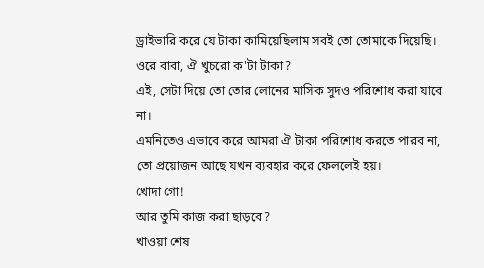ড্রাইভারি করে যে টাকা কামিয়েছিলাম সবই তো তোমাকে দিয়েছি।
ওরে বাবা, ঐ খুচরো ক'টা টাকা?
এই, সেটা দিয়ে তো তোর লোনের মাসিক সুদও পরিশোধ করা যাবে না।
এমনিতেও এভাবে করে আমরা ঐ টাকা পরিশোধ করতে পারব না,
তো প্রয়োজন আছে যখন ব্যবহার করে ফেললেই হয়।
খোদা গো!
আর তুমি কাজ করা ছাড়বে?
খাওয়া শেষ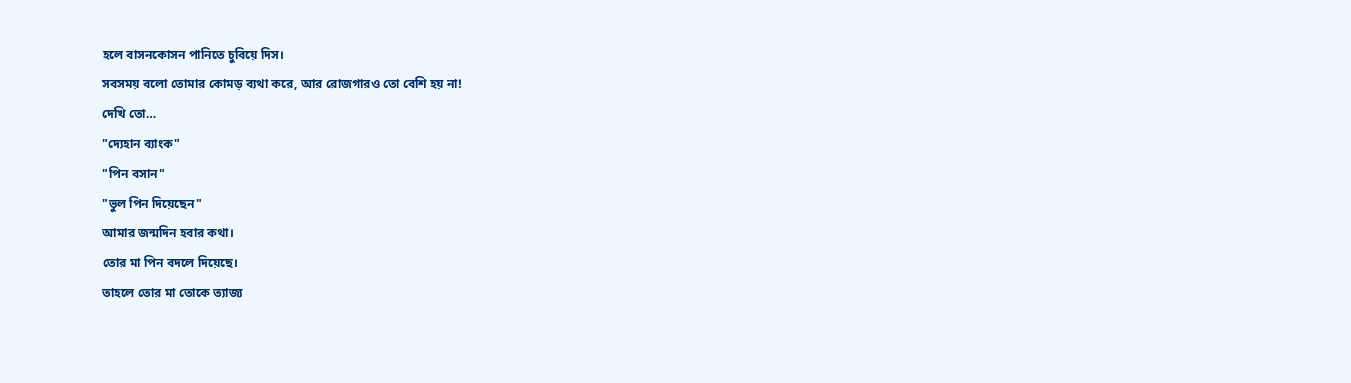হলে বাসনকোসন পানিতে চুবিয়ে দিস।
সবসময় বলো তোমার কোমড় ব্যথা করে, আর রোজগারও তো বেশি হয় না!
দেখি তো…
"দ্যেহান ব্যাংক"
"পিন বসান"
"ভুল পিন দিয়েছেন"
আমার জন্মদিন হবার কথা।
তোর মা পিন বদলে দিয়েছে।
তাহলে তোর মা তোকে ত্যাজ্য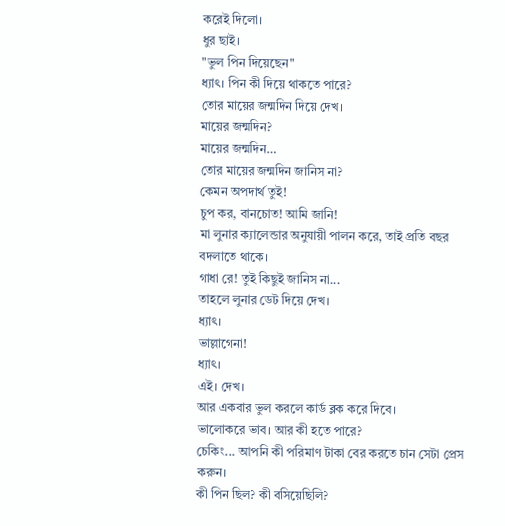করেই দিলো।
ধুর ছাই।
"ভুল পিন দিয়েছেন"
ধ্যাৎ। পিন কী দিয়ে থাকতে পারে?
তোর মায়ের জন্মদিন দিয়ে দেখ।
মায়ের জন্মদিন?
মায়ের জন্মদিন…
তোর মায়ের জন্মদিন জানিস না?
কেমন অপদার্থ তুই!
চুপ কর, বানচোত! আমি জানি!
মা লুনার ক্যালেন্ডার অনুযায়ী পালন করে, তাই প্রতি বছর বদলাতে থাকে।
গাধা রে! তুই কিছুই জানিস না...
তাহলে লুনার ডেট দিয়ে দেখ।
ধ্যাৎ।
ভাল্লাগেনা!
ধ্যাৎ।
এই। দেখ।
আর একবার ভুল করলে কার্ড ব্লক করে দিবে।
ভালোকরে ভাব। আর কী হতে পারে?
চেকিং... আপনি কী পরিমাণ টাকা বের করতে চান সেটা প্রেস করুন।
কী পিন ছিল? কী বসিয়েছিলি?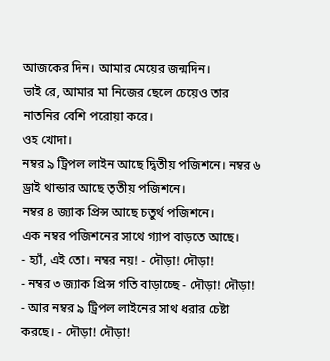আজকের দিন। আমার মেয়ের জন্মদিন।
ভাই রে, আমার মা নিজের ছেলে চেয়েও তার নাতনির বেশি পরোয়া করে।
ওহ খোদা।
নম্বর ৯ ট্রিপল লাইন আছে দ্বিতীয় পজিশনে। নম্বর ৬ ড্রাই থান্ডার আছে তৃতীয় পজিশনে।
নম্বর ৪ জ্যাক প্রিন্স আছে চতুর্থ পজিশনে।
এক নম্বর পজিশনের সাথে গ্যাপ বাড়তে আছে।
- হ্যাঁ, এই তো। নম্বর নয়! - দৌড়া! দৌড়া!
- নম্বর ৩ জ্যাক প্রিন্স গতি বাড়াচ্ছে - দৌড়া! দৌড়া!
- আর নম্বর ৯ ট্রিপল লাইনের সাথ ধরার চেষ্টা করছে। - দৌড়া! দৌড়া!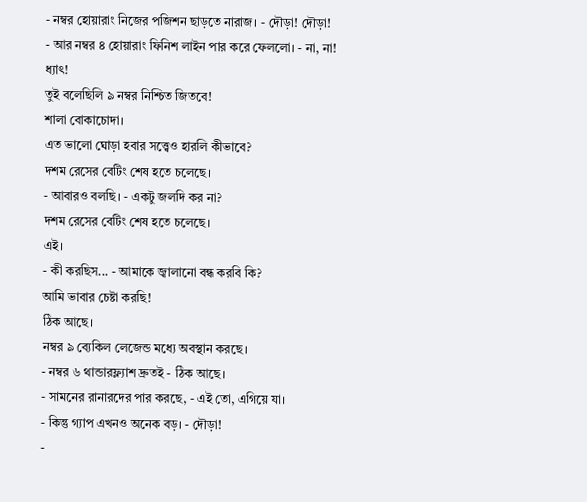- নম্বর হোয়ারাং নিজের পজিশন ছাড়তে নারাজ। - দৌড়া! দৌড়া!
- আর নম্বর ৪ হোয়ারাং ফিনিশ লাইন পার করে ফেললো। - না, না!
ধ্যাৎ!
তুই বলেছিলি ৯ নম্বর নিশ্চিত জিতবে!
শালা বোকাচোদা।
এত ভালো ঘোড়া হবার সত্ত্বেও হারলি কীভাবে?
দশম রেসের বেটিং শেষ হতে চলেছে।
- আবারও বলছি। - একটু জলদি কর না?
দশম রেসের বেটিং শেষ হতে চলেছে।
এই।
- কী করছিস... - আমাকে জ্বালানো বন্ধ করবি কি?
আমি ভাবার চেষ্টা করছি!
ঠিক আছে।
নম্বর ৯ ব্যেকিল লেজেন্ড মধ্যে অবস্থান করছে।
- নম্বর ৬ থান্ডারফ্ল্যাশ দ্রুতই - ঠিক আছে।
- সামনের রানারদের পার করছে, - এই তো, এগিয়ে যা।
- কিন্তু গ্যাপ এখনও অনেক বড়। - দৌড়া!
-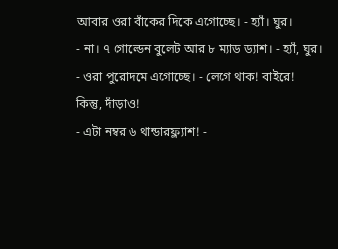আবার ওরা বাঁকের দিকে এগোচ্ছে। - হ্যাঁ। ঘুর।
- না। ৭ গোল্ডেন বুলেট আর ৮ ম্যাড ড্যাশ। - হ্যাঁ, ঘুর।
- ওরা পুরোদমে এগোচ্ছে। - লেগে থাক! বাইরে!
কিন্তু, দাঁড়াও!
- এটা নম্বর ৬ থান্ডারফ্ল্যাশ! -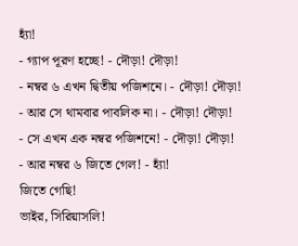হ্যাঁ!
- গ্যাপ পূরণ হচ্ছে! - দৌড়া! দৌড়া!
- নম্বর ৬ এখন দ্বিতীয় পজিশনে। - দৌড়া! দৌড়া!
- আর সে থামবার পাবলিক না। - দৌড়া! দৌড়া!
- সে এখন এক নম্বর পজিশনে! - দৌড়া! দৌড়া!
- আর নম্বর ৬ জিতে গেল! - হ্যাঁ!
জিতে গেছি!
ভাইর, সিরিয়াসলি!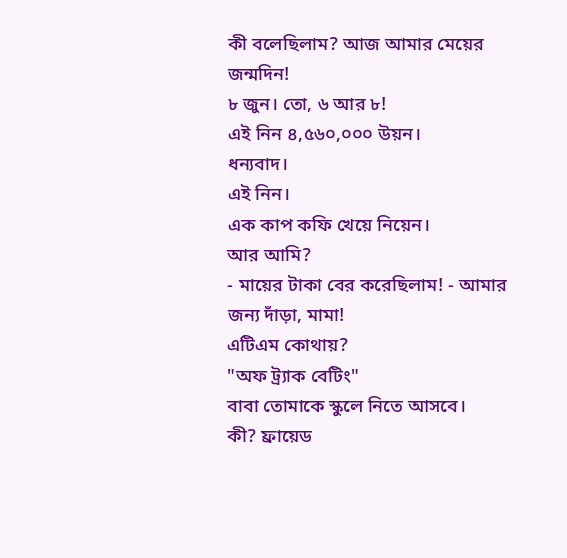কী বলেছিলাম? আজ আমার মেয়ের জন্মদিন!
৮ জুন। তো, ৬ আর ৮!
এই নিন ৪,৫৬০,০০০ উয়ন।
ধন্যবাদ।
এই নিন।
এক কাপ কফি খেয়ে নিয়েন।
আর আমি?
- মায়ের টাকা বের করেছিলাম! - আমার জন্য দাঁড়া, মামা!
এটিএম কোথায়?
"অফ ট্র্যাক বেটিং"
বাবা তোমাকে স্কুলে নিতে আসবে।
কী? ফ্রায়েড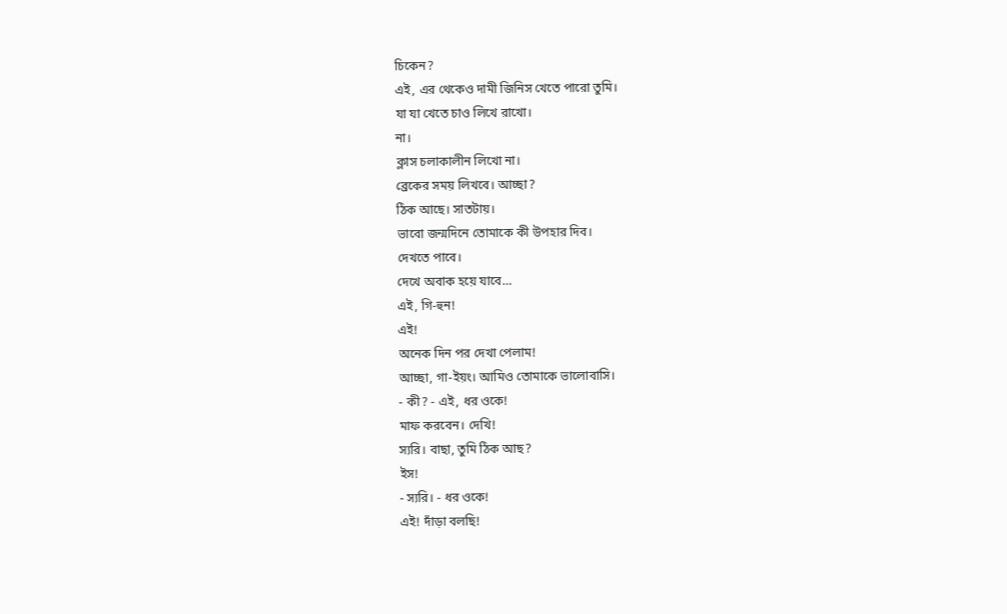চিকেন?
এই, এর থেকেও দামী জিনিস খেতে পারো তুমি।
যা যা খেতে চাও লিখে রাখো।
না।
ক্লাস চলাকালীন লিখো না।
ব্রেকের সময় লিখবে। আচ্ছা?
ঠিক আছে। সাতটায়।
ভাবো জন্মদিনে তোমাকে কী উপহার দিব।
দেখতে পাবে।
দেখে অবাক হয়ে যাবে…
এই, গি-হুন!
এই!
অনেক দিন পর দেখা পেলাম!
আচ্ছা, গা-ইয়ং। আমিও তোমাকে ভালোবাসি।
- কী? - এই, ধর ওকে!
মাফ করবেন। দেখি!
স্যরি। বাছা, তুমি ঠিক আছ?
ইস!
- স্যরি। - ধর ওকে!
এই! দাঁড়া বলছি!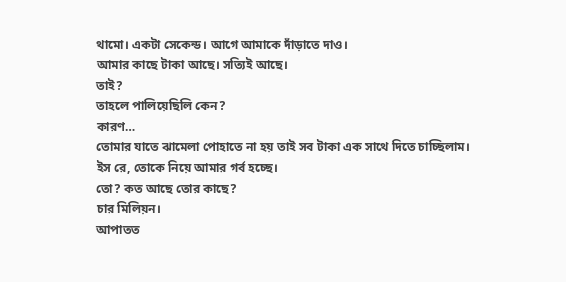থামো। একটা সেকেন্ড। আগে আমাকে দাঁড়াতে দাও।
আমার কাছে টাকা আছে। সত্যিই আছে।
তাই?
তাহলে পালিয়েছিলি কেন?
কারণ…
তোমার যাতে ঝামেলা পোহাতে না হয় তাই সব টাকা এক সাথে দিতে চাচ্ছিলাম।
ইস রে, তোকে নিয়ে আমার গর্ব হচ্ছে।
তো? কত আছে তোর কাছে?
চার মিলিয়ন।
আপাতত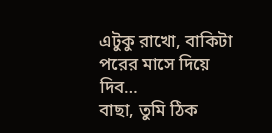এটুকু রাখো, বাকিটা পরের মাসে দিয়ে দিব…
বাছা, তুমি ঠিক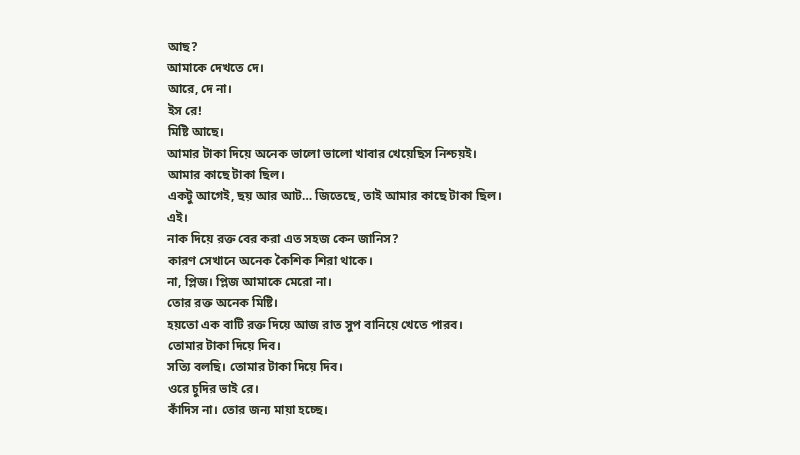আছ?
আমাকে দেখতে দে।
আরে, দে না।
ইস রে!
মিষ্টি আছে।
আমার টাকা দিয়ে অনেক ভালো ভালো খাবার খেয়েছিস নিশ্চয়ই।
আমার কাছে টাকা ছিল।
একটু আগেই, ছয় আর আট… জিতেছে, তাই আমার কাছে টাকা ছিল।
এই।
নাক দিয়ে রক্ত বের করা এত সহজ কেন জানিস?
কারণ সেখানে অনেক কৈশিক শিরা থাকে।
না, প্লিজ। প্লিজ আমাকে মেরো না।
তোর রক্ত অনেক মিষ্টি।
হয়তো এক বাটি রক্ত দিয়ে আজ রাত সুপ বানিয়ে খেতে পারব।
তোমার টাকা দিয়ে দিব।
সত্যি বলছি। তোমার টাকা দিয়ে দিব।
ওরে চুদির ভাই রে।
কাঁদিস না। তোর জন্য মায়া হচ্ছে।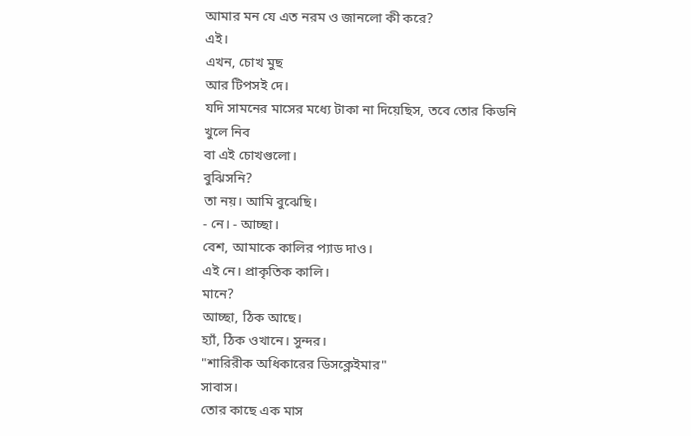আমার মন যে এত নরম ও জানলো কী করে?
এই।
এখন, চোখ মুছ
আর টিপসই দে।
যদি সামনের মাসের মধ্যে টাকা না দিয়েছিস, তবে তোর কিডনি খুলে নিব
বা এই চোখগুলো।
বুঝিসনি?
তা নয়। আমি বুঝেছি।
- নে। - আচ্ছা।
বেশ, আমাকে কালির প্যাড দাও।
এই নে। প্রাকৃতিক কালি।
মানে?
আচ্ছা, ঠিক আছে।
হ্যাঁ, ঠিক ওখানে। সুন্দর।
"শারিরীক অধিকারের ডিসক্লেইমার"
সাবাস।
তোর কাছে এক মাস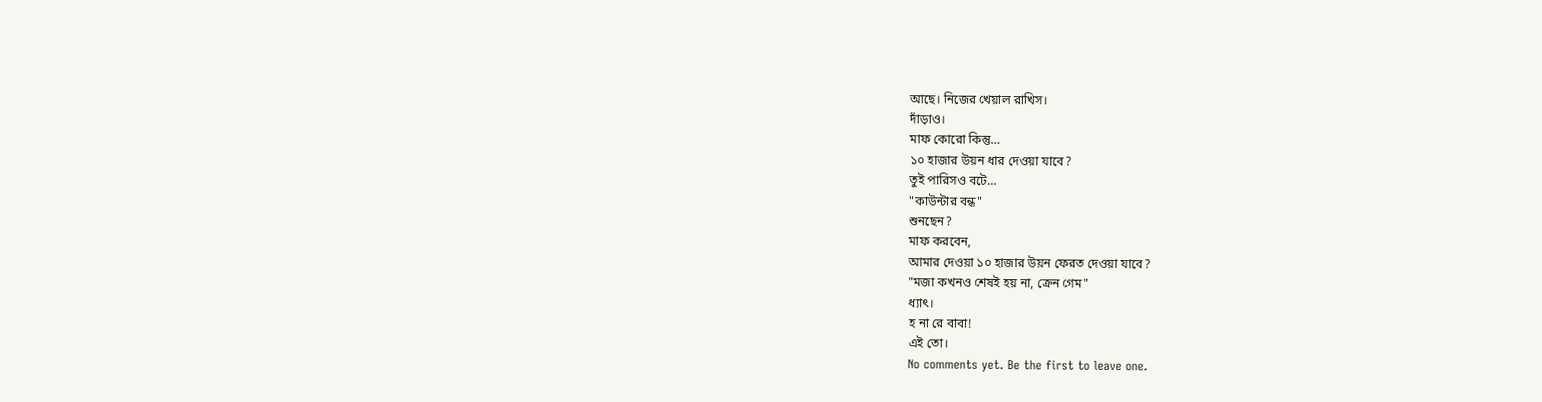আছে। নিজের খেয়াল রাখিস।
দাঁড়াও।
মাফ কোরো কিন্তু…
১০ হাজার উয়ন ধার দেওয়া যাবে?
তুই পারিসও বটে…
"কাউন্টার বন্ধ"
শুনছেন?
মাফ করবেন,
আমার দেওয়া ১০ হাজার উয়ন ফেরত দেওয়া যাবে?
"মজা কখনও শেষই হয় না, ক্রেন গেম"
ধ্যাৎ।
হ না রে বাবা!
এই তো।
No comments yet. Be the first to leave one.